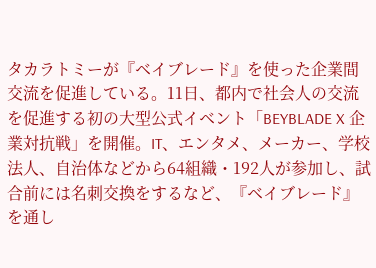タカラトミーが『ベイブレード』を使った企業間交流を促進している。11日、都内で社会人の交流を促進する初の大型公式イベント「BEYBLADE X 企業対抗戦」を開催。IT、エンタメ、メーカー、学校法人、自治体などから64組織・192人が参加し、試合前には名刺交換をするなど、『ベイブレード』を通し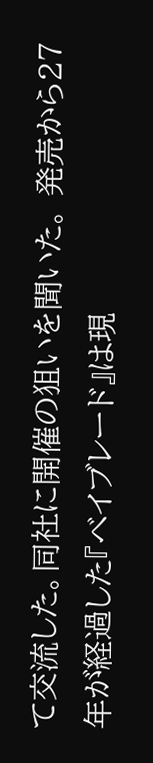て交流した。同社に開催の狙いを聞いた。 発売から27年が経過した『ベイブレード』は現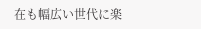在も幅広い世代に楽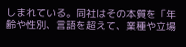しまれている。同社はその本質を「年齢や性別、言語を超えて、業種や立場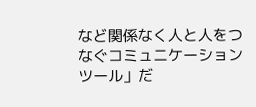など関係なく人と人をつなぐコミュニケーションツール」だ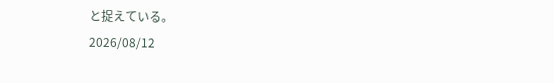と捉えている。
2026/08/12